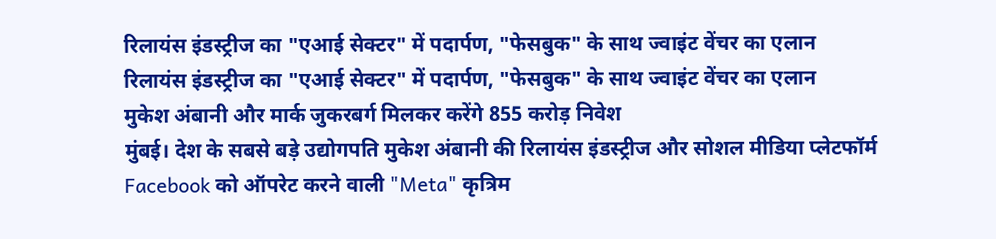रिलायंस इंडस्ट्रीज का "एआई सेक्टर" में पदार्पण, "फेसबुक" के साथ ज्वाइंट वेंचर का एलान
रिलायंस इंडस्ट्रीज का "एआई सेक्टर" में पदार्पण, "फेसबुक" के साथ ज्वाइंट वेंचर का एलान
मुकेश अंबानी और मार्क जुकरबर्ग मिलकर करेंगे 855 करोड़ निवेश
मुंबई। देश के सबसे बड़े उद्योगपति मुकेश अंबानी की रिलायंस इंडस्ट्रीज और सोशल मीडिया प्लेटफॉर्म Facebook को ऑपरेट करने वाली "Meta" कृत्रिम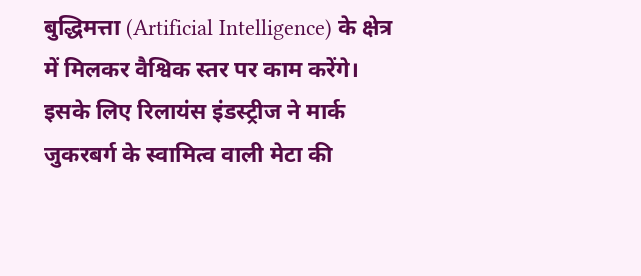बुद्धिमत्ता (Artificial Intelligence) के क्षेत्र में मिलकर वैश्विक स्तर पर काम करेंगे। इसके लिए रिलायंस इंडस्ट्रीज ने मार्क जुकरबर्ग के स्वामित्व वाली मेटा की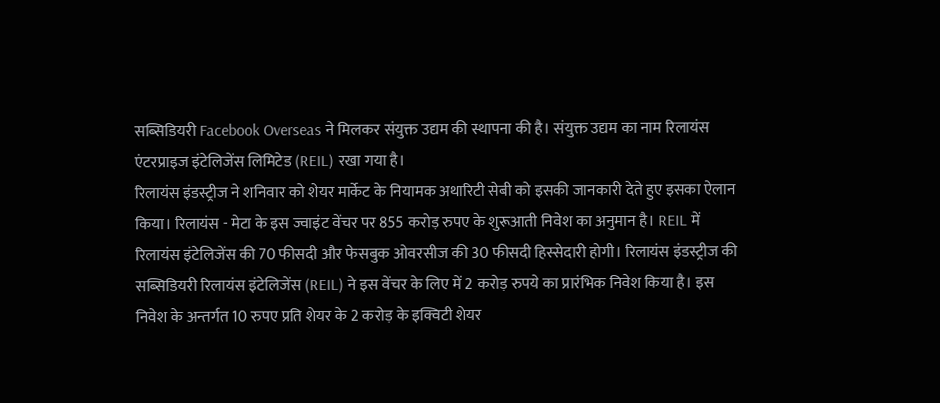सब्सिडियरी Facebook Overseas ने मिलकर संयुक्त उद्यम की स्थापना की है। संयुक्त उद्यम का नाम रिलायंस एंटरप्राइज इंटेलिजेंस लिमिटेड (REIL) रखा गया है।
रिलायंस इंडस्ट्रीज ने शनिवार को शेयर मार्केट के नियामक अथारिटी सेबी को इसकी जानकारी देते हुए इसका ऐलान किया। रिलायंस - मेटा के इस ज्वाइंट वेंचर पर 855 करोड़ रुपए के शुरूआती निवेश का अनुमान है। REIL में रिलायंस इंटेलिजेंस की 70 फीसदी और फेसबुक ओवरसीज की 30 फीसदी हिस्सेदारी होगी। रिलायंस इंडस्ट्रीज की सब्सिडियरी रिलायंस इंटेलिजेंस (REIL) ने इस वेंचर के लिए में 2 करोड़ रुपये का प्रारंभिक निवेश किया है। इस निवेश के अन्तर्गत 10 रुपए प्रति शेयर के 2 करोड़ के इक्विटी शेयर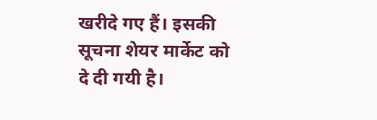खरीदे गए हैं। इसकी सूचना शेयर मार्केट को दे दी गयी है।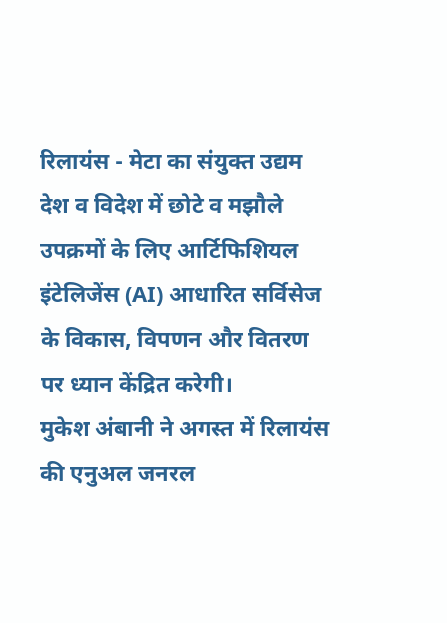रिलायंस - मेटा का संयुक्त उद्यम देश व विदेश में छोटे व मझौले उपक्रमों के लिए आर्टिफिशियल इंटेलिजेंस (AI) आधारित सर्विसेज के विकास, विपणन और वितरण पर ध्यान केंद्रित करेगी।
मुकेश अंबानी ने अगस्त में रिलायंस की एनुअल जनरल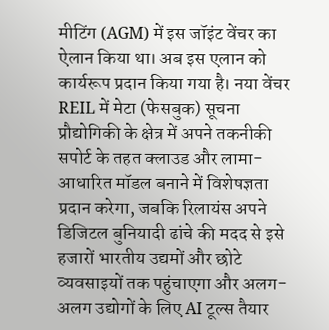मीटिंग (AGM) में इस जॉइंट वेंचर का ऐलान किया था। अब इस एलान को कार्यरूप प्रदान किया गया है। नया वेंचर REIL में मेटा (फेसबुक) सूचना प्रौद्योगिकी के क्षेत्र में अपने तकनीकी सपोर्ट के तहत क्लाउड और लामा-आधारित मॉडल बनाने में विशेषज्ञता प्रदान करेगा, जबकि रिलायंस अपने डिजिटल बुनियादी ढांचे की मदद से इसे हजारों भारतीय उद्यमों और छोटे व्यवसाइयों तक पहुंचाएगा और अलग-अलग उद्योगों के लिए AI टूल्स तैयार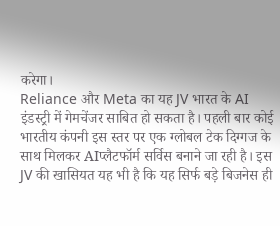करेगा।
Reliance और Meta का यह JV भारत के AI इंडस्ट्री में गेमचेंजर साबित हो सकता है। पहली बार कोई भारतीय कंपनी इस स्तर पर एक ग्लोबल टेक दिग्गज के साथ मिलकर AIप्लैटफॉर्म सर्विस बनाने जा रही है। इस JV की खासियत यह भी है कि यह सिर्फ बड़े बिजनेस ही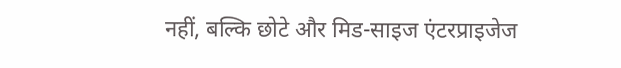नहीं, बल्कि छोटे और मिड-साइज एंटरप्राइजेज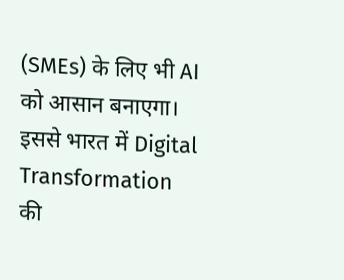(SMEs) के लिए भी AI को आसान बनाएगा। इससे भारत में Digital Transformation की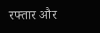रफ्तार और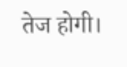तेज होगी।